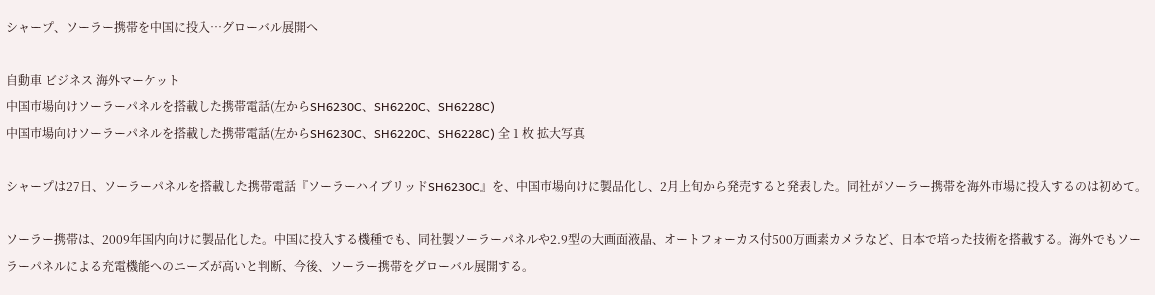シャープ、ソーラー携帯を中国に投入…グローバル展開へ

自動車 ビジネス 海外マーケット
中国市場向けソーラーパネルを搭載した携帯電話(左からSH6230C、SH6220C、SH6228C)
中国市場向けソーラーパネルを搭載した携帯電話(左からSH6230C、SH6220C、SH6228C) 全 1 枚 拡大写真

シャープは27日、ソーラーパネルを搭載した携帯電話『ソーラーハイブリッドSH6230C』を、中国市場向けに製品化し、2月上旬から発売すると発表した。同社がソーラー携帯を海外市場に投入するのは初めて。

ソーラー携帯は、2009年国内向けに製品化した。中国に投入する機種でも、同社製ソーラーパネルや2.9型の大画面液晶、オートフォーカス付500万画素カメラなど、日本で培った技術を搭載する。海外でもソーラーパネルによる充電機能へのニーズが高いと判断、今後、ソーラー携帯をグローバル展開する。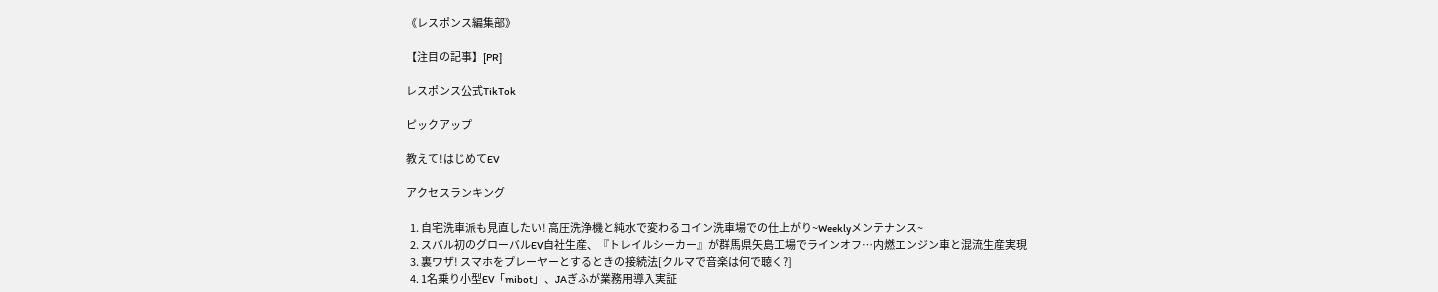《レスポンス編集部》

【注目の記事】[PR]

レスポンス公式TikTok

ピックアップ

教えて!はじめてEV

アクセスランキング

  1. 自宅洗車派も見直したい! 高圧洗浄機と純水で変わるコイン洗車場での仕上がり~Weeklyメンテナンス~
  2. スバル初のグローバルEV自社生産、『トレイルシーカー』が群馬県矢島工場でラインオフ…内燃エンジン車と混流生産実現
  3. 裏ワザ! スマホをプレーヤーとするときの接続法[クルマで音楽は何で聴く?]
  4. 1名乗り小型EV「mibot」、JAぎふが業務用導入実証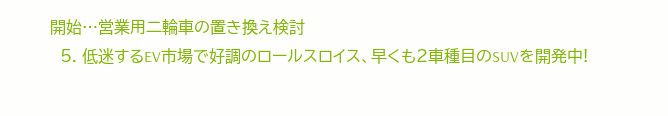開始…営業用二輪車の置き換え検討
  5. 低迷するEV市場で好調のロールスロイス、早くも2車種目のSUVを開発中!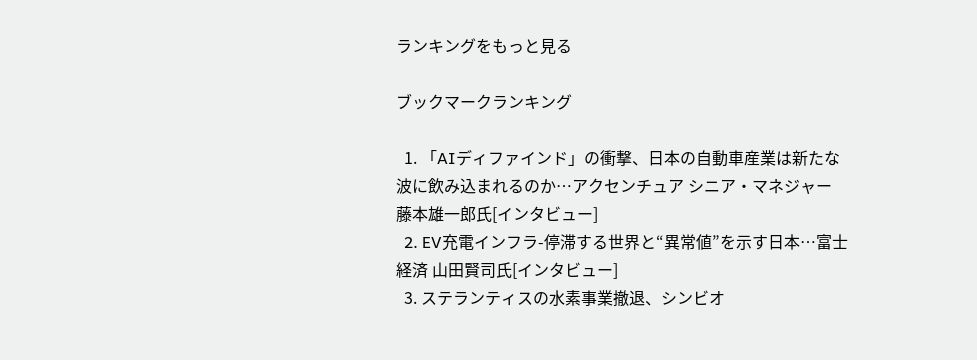ランキングをもっと見る

ブックマークランキング

  1. 「AIディファインド」の衝撃、日本の自動車産業は新たな波に飲み込まれるのか…アクセンチュア シニア・マネジャー 藤本雄一郎氏[インタビュー]
  2. EV充電インフラ-停滞する世界と“異常値”を示す日本…富士経済 山田賢司氏[インタビュー]
  3. ステランティスの水素事業撤退、シンビオ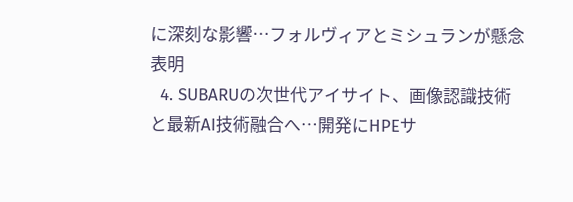に深刻な影響…フォルヴィアとミシュランが懸念表明
  4. SUBARUの次世代アイサイト、画像認識技術と最新AI技術融合へ…開発にHPEサ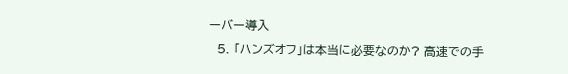ーバー導入
  5. 「ハンズオフ」は本当に必要なのか? 高速での手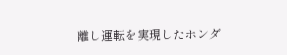離し運転を実現したホンダ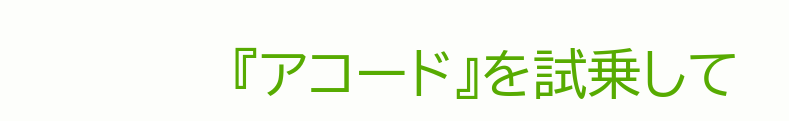『アコード』を試乗して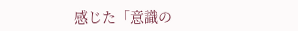感じた「意識の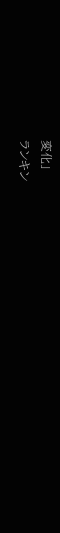変化」
ランキン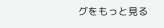グをもっと見る